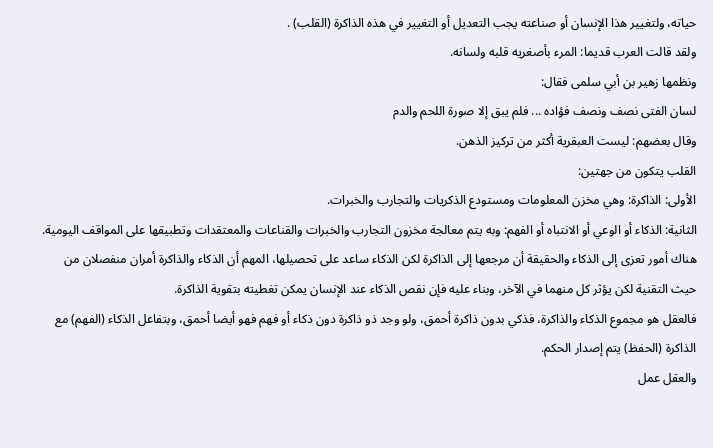حياته، ولتغيير هذا الإنسان أو صناعته يجب التعديل أو التغيير في هذه الذاكرة (القلب) .
ولقد قالت العرب قديما: المرء بأصغريه قلبه ولسانه.
ونظمها زهير بن أبي سلمى فقال:
لسان الفتى نصف ونصف فؤاده ... فلم يبق إلا صورة اللحم والدم
وقال بعضهم: ليست العبقرية أكثر من تركيز الذهن.
القلب يتكون من جهتين:
الأولى: الذاكرة: وهي مخزن المعلومات ومستودع الذكريات والتجارب والخبرات.
الثانية: الذكاء أو الوعي أو الانتباه أو الفهم: وبه يتم معالجة مخزون التجارب والخبرات والقناعات والمعتقدات وتطبيقها على المواقف اليومية.
هناك أمور تعزى إلى الذكاء والحقيقة أن مرجعها إلى الذاكرة لكن الذكاء ساعد على تحصيلها، المهم أن الذكاء والذاكرة أمران منفصلان من حيث التقنية لكن يؤثر كل منهما في الآخر، وبناء عليه فإن نقص الذكاء عند الإنسان يمكن تغطيته بتقوية الذاكرة.
فالعقل هو مجموع الذكاء والذاكرة، فذكي بدون ذاكرة أحمق، ولو وجد ذو ذاكرة دون ذكاء أو فهم فهو أيضا أحمق، وبتفاعل الذكاء (الفهم) مع الذاكرة (الحفظ) يتم إصدار الحكم.
والعقل عمل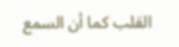القلب كما أن السمع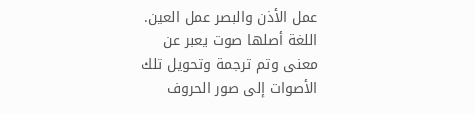عمل الأذن والبصر عمل العين.
اللغة أصلها صوت يعبر عن معنى وتم ترجمة وتحويل تلك الأصوات إلى صور الحروف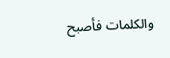والكلمات فأصبح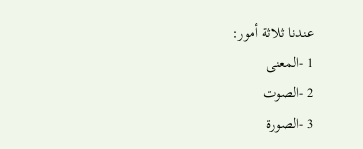عندنا ثلاثة أمور:
1 -المعنى
2 -الصوت
3 -الصورة